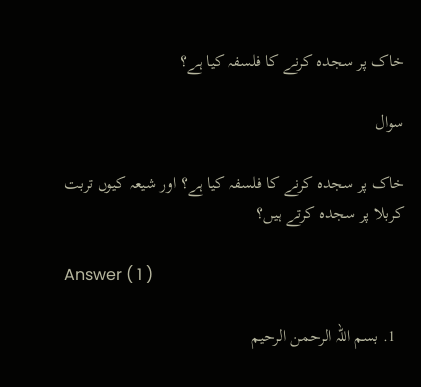خاک پر سجدہ کرنے کا فلسفہ کیا ہے؟

سوال

خاک پر سجدہ کرنے کا فلسفہ کیا ہے؟ اور شیعہ کیوں تربت کربلا پر سجدہ کرتے ہیں؟

Answer ( 1 )

  1. بسم اللہ الرحمن الرحیم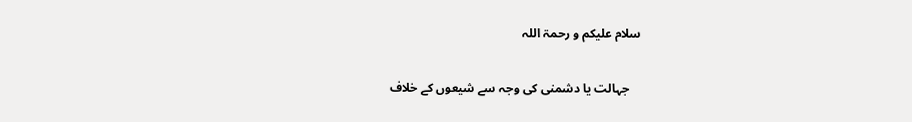سلام علیکم و رحمۃ اللہ

    جہالت یا دشمنی کی وجہ سے شیعوں کے خلاف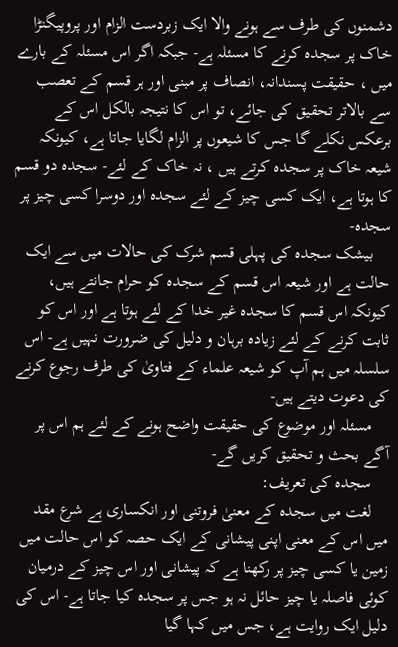دشمنوں کی طرف سے ہونے والا ایک زبردست الزام اور پروپیگنڑا خاک پر سجدہ کرنے کا مسئلہ ہے- جبکہ اگر اس مسئلہ کے بارے میں ، حقیقت پسندانہ، انصاف پر مبنی اور ہر قسم کے تعصب سے بالاتر تحقیق کی جائے، تو اس کا نتیجہ بالکل اس کے برعکس نکلے گا جس کا شیعوں پر الزام لگایا جاتا ہے، کیونکہ شیعہ خاک پر سجدہ کرتے ہیں ، نہ خاک کے لئے- سجدہ دو قسم کا ہوتا ہے، ایک کسی چیز کے لئے سجدہ اور دوسرا کسی چیز پر سجدہ-
    بیشک سجدہ کی پہلی قسم شرک کی حالات میں سے ایک حالت ہے اور شیعہ اس قسم کے سجدہ کو حرام جانتے ہیں، کیونکہ اس قسم کا سجدہ غیر خدا کے لئے ہوتا ہے اور اس کو ثابت کرنے کے لئے زیادہ برہان و دلیل کی ضرورت نہیں ہے- اس سلسلہ میں ہم آپ کو شیعہ علماء کے فتاویٰ کی طرف رجوع کرنے کی دعوت دیتے ہیں-
    مسئلہ اور موضوع کی حقیقت واضح ہونے کے لئے ہم اس پر آگے بحث و تحقیق کریں گے-
    سجدہ کی تعریف:
    لغت میں سجدہ کے معنیٰ فروتنی اور انکساری ہے شرع مقد میں اس کے معنی اپنی پیشانی کے ایک حصہ کو اس حالت میں زمین یا کسی چیز پر رکھنا ہے کہ پیشانی اور اس چیز کے درمیان کوئی فاصلہ یا چیز حائل نہ ہو جس پر سجدہ کیا جاتا ہے- اس کی دلیل ایک روایت ہے، جس میں کہا گیا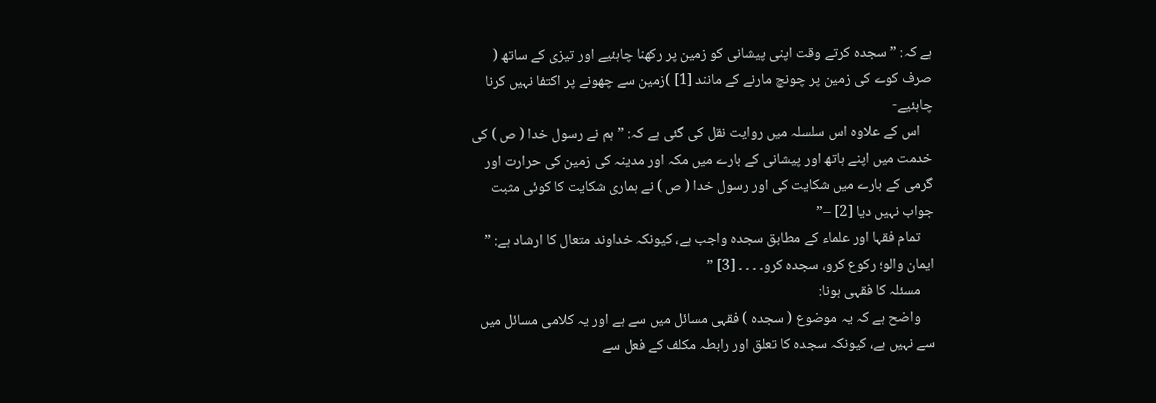ہے کہ: ” سجدہ کرتے وقت اپنی پیشانی کو زمین پر رکھنا چاہئیے اور تیزی کے ساتھ ( صرف کوے کی زمین پر چونچ مارنے کے مانند [1] )زمین سے چھونے پر اکتفا نہیں کرنا چاہئیے-
    اس کے علاوہ اس سلسلہ میں روایت نقل کی گئی ہے کہ: ” ہم نے رسول خدا ( ص ) کی خدمت میں اپنے ہاتھ اور پیشانی کے بارے میں مکہ اور مدینہ کی زمین کی حرارت اور گرمی کے بارے میں شکایت کی اور رسول خدا ( ص ) نے ہماری شکایت کا کوئی مثبت جواب نہیں دیا [2] –”
    تمام فقہا اور علماء کے مطابق سجدہ واجب ہے، کیونکہ خداوند متعال کا ارشاد ہے: ” ایمان والو؛ رکوع کرو، سجدہ کرو۔ ۔ ۔ ۔ [3] ”
    مسئلہ کا فقہی ہونا:
    واضح ہے کہ یہ موضوع ( سجدہ ) فقہی مسائل میں سے ہے اور یہ کلامی مسائل میں سے نہیں ہے، کیونکہ سجدہ کا تعلق اور رابطہ مکلف کے فعل سے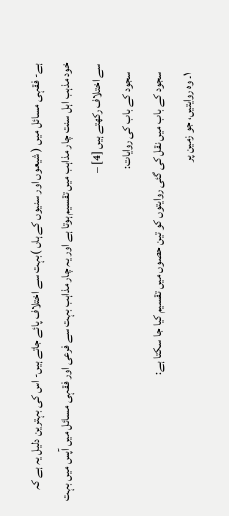ہے- فقہی مسائل میں ( شیعوں اور سنیوں کے ہاں )بہت سے اختلاف پائے جاتے ہیں- اس کی بہترین دلیل یہ ہے کہ خود مذہب اہل سنت چار مذاہب میں تقسیم ہوتا ہے اور یہ چار مذاہب بہت سے فرعی اور فقہی مسائل میں آپس میں بہت سے اختلاف رکھتے ہیں [4] –
    سجود کے باب کی روایات:
    سجود کے باب میں نقل کی گئی روایتوں کو تین حصوں میں تقسیم کیا جا سکتا ہے:
    ۱۔ وہ روایتیں، جو زمین پر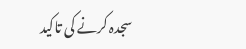سجدہ کرنے کی تاکید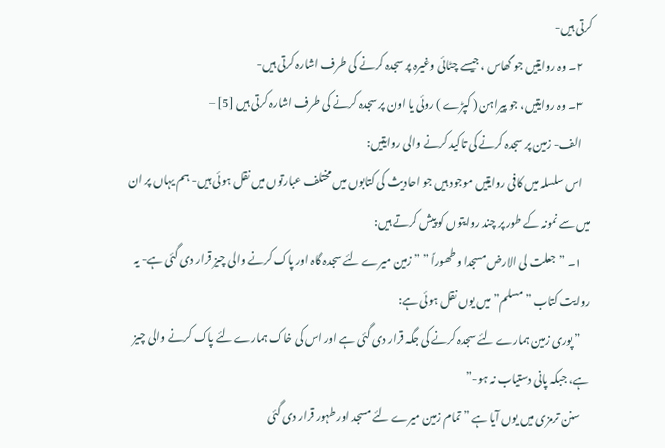کرتی ہیں-
    ۲۔ وہ روایتیں جو گھاس ، جیسے چٹائی وغیرہ پر سجدہ کرنے کی طرف اشارہ کرتی ہیں-
    ۳۔ وہ روایتیں، جو پیراہن ( کپڑے ) روئی یا اون پر سجدہ کرنے کی طرف اشارہ کرتی ہیں [5] –
    الف- زمین پر سجدہ کرنے کی تاکید کرنے والی روایتیں:
    اس سلسلہ میں کافی روایتیں موجود ہیں جو احادیث کی کتابوں میں مختلف عبارتوں میں نقل ہوئی ہیں- ہم یہاں پر ان میں سے نمونہ کے طور پر چند روایتوں کو پیش کرتے ہیں:
    ۱۔ ” جعلت لی الارض مسجدا و طھوراً ” ” زمین میرے لئے سجدہ گاہ اور پاک کرنے والی چیز قرار دی گئی ہے- یہ روایت کتاب ” مسلم” میں یوں نقل ہوئی ہے:
    ” پوری زمین ہمارے لئے سجدہ کرنے کی جگہ قرار دی گئی ہے اور اس کی خاک ہمارے لئے پاک کرنے والی چیز ہے، جبکہ پانی دستیاب نہ ہو-”
    سنن ترمزی میں یوں آیا ہے ” تمام زمین میرے لئے مسجد اور طہور قرار دی گئی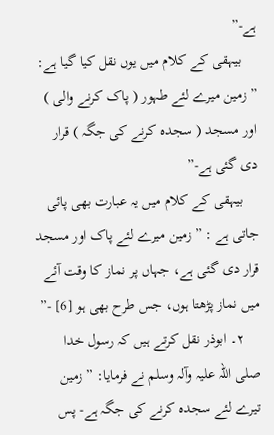ہے-”
    بیہقی کے کلام میں یوں نقل کیا گیا ہے: ” زمین میرے لئے طہور ( پاک کرنے والی ) اور مسجد ( سجدہ کرنے کی جگہ ) قرار دی گئی ہے-”
    بیہقی کے کلام میں یہ عبارت بھی پائی جاتی ہے : ” زمین میرے لئے پاک اور مسجد قرار دی گئی ہے، جہاں پر نماز کا وقت آئے میں نماز پڑھتا ہوں، جس طرح بھی ہو [6] -”
    ۲۔ ابوذر نقل کرتے ہیں کہ رسول خدا صلی اللہ علیہ وآلہ وسلم نے فرمایا: ” زمین تیرے لئے سجدہ کرنے کی جگہ ہے- پس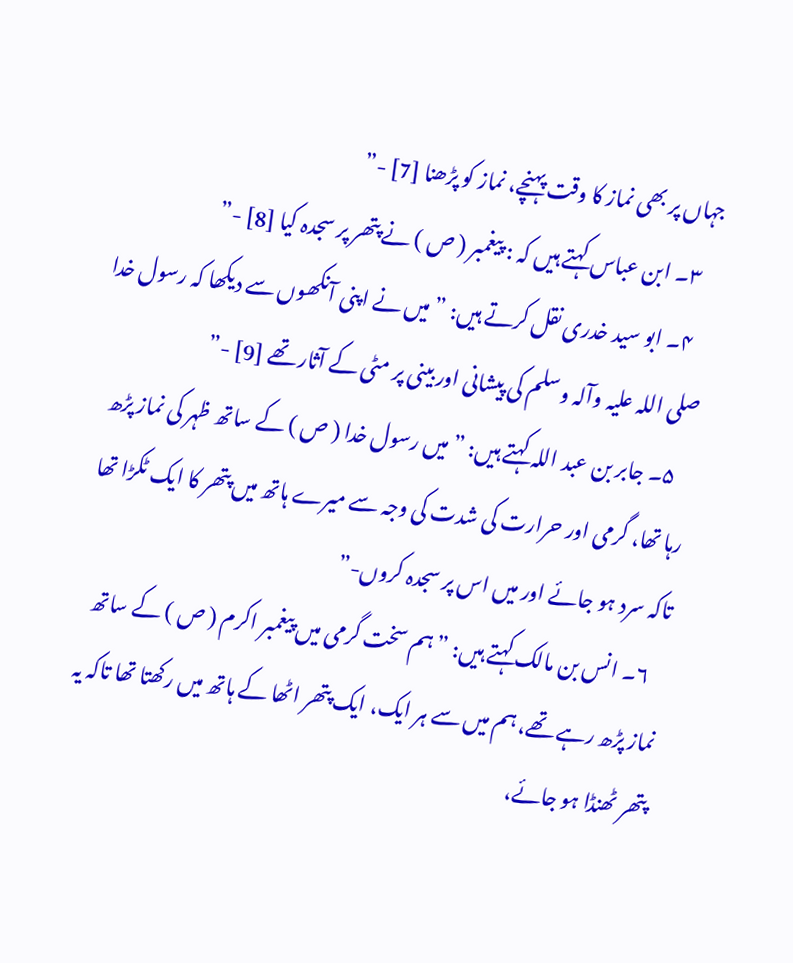جہاں پر بھی نماز کا وقت پہنچے، نماز کو پڑھنا [7] -”
    ۳۔ ابن عباس کہتے ہیں کہ : پیغمبر ( ص ) نے پتھر پر سجدہ کیا [8] -”
    ۴۔ ابو سید خدری نقل کرتے ہیں: ” میں نے اپنی آنکھوں سے دیکھا کہ رسول خدا صلی اللہ علیہ وآلہ وسلم کی پیشانی اور بینی پر مٹی کے آثار تھے [9] -”
    ۵۔ جابر بن عبد اللہ کہتے ہیں: ” میں رسول خدا ( ص ) کے ساتھ ظہر کی نماز پڑھ رہا تھا، گرمی اور حرارت کی شدت کی وجہ سے میرے ہاتھ میں پتھر کا ایک ٹکڑا تھا تاکہ سرد ہو جائے اور میں اس پر سجدہ کروں-”
    ۶۔ انس بن مالک کہتے ہیں: ” ہم سخت گرمی میں پیغمبر اکرم ( ص ) کے ساتھ نماز پڑھ رہے تھے، ہم میں سے ہر ایک، ایک پتھر اٹھا کے ہاتھ میں رکھتا تھا تاکہ یہ پتھر ٹھنڈا ہو جائے،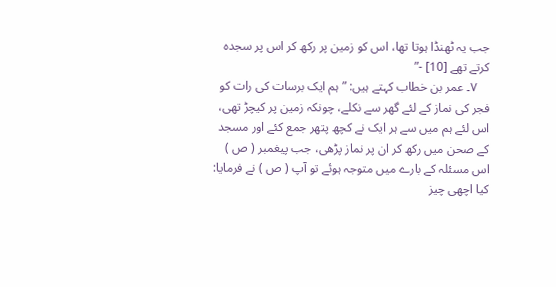جب یہ ٹھنڈا ہوتا تھا، اس کو زمین پر رکھ کر اس پر سجدہ کرتے تھے [10] -”
    ۷۔ عمر بن خطاب کہتے ہیں: ” ہم ایک برسات کی رات کو فجر کی نماز کے لئے گھر سے نکلے، چونکہ زمین پر کیچڑ تھی، اس لئے ہم میں سے ہر ایک نے کچھ پتھر جمع کئے اور مسجد کے صحن میں رکھ کر ان پر نماز پڑھی، جب پیغمبر ( ص ) اس مسئلہ کے بارے میں متوجہ ہوئے تو آپ ( ص ) نے فرمایا: کیا اچھی چیز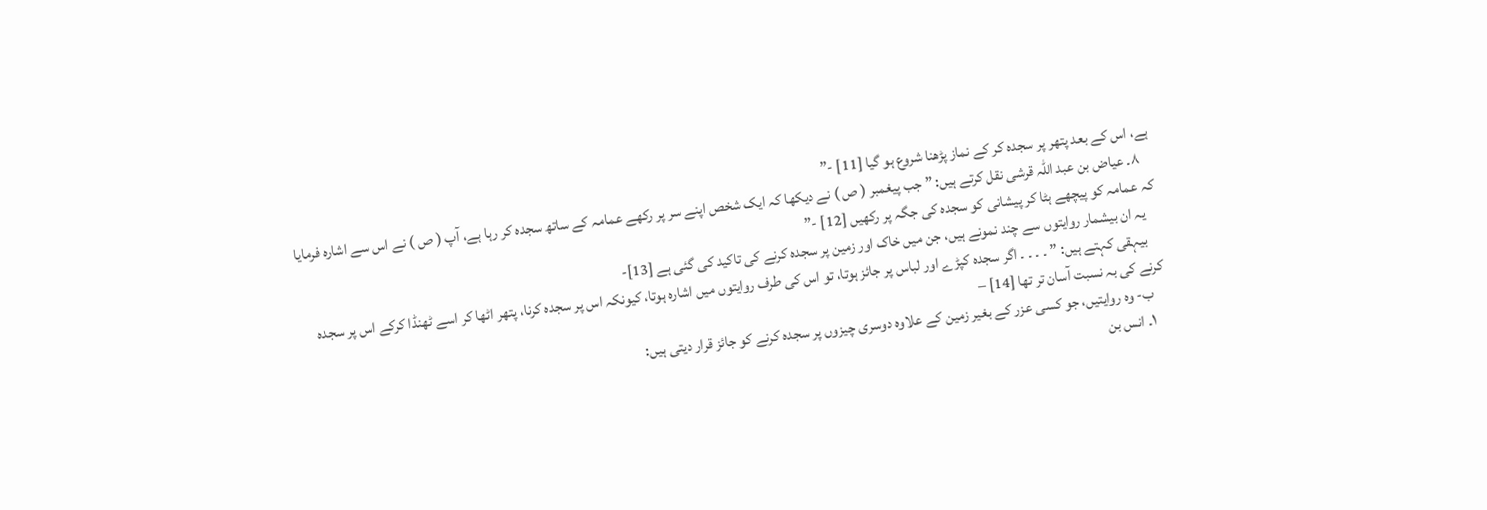ہے، اس کے بعد پتھر پر سجدہ کر کے نماز پڑھنا شروع ہو گیا [11] -”
    ۸۔ عیاض بن عبد اللہ قرشی نقل کرتے ہیں: ” جب پیغمبر ( ص ) نے دیکھا کہ ایک شخص اپنے سر پر رکھے عمامہ کے ساتھ سجدہ کر رہا ہے، آپ ( ص ) نے اس سے اشارہ فرمایا کہ عمامہ کو پیچھے ہٹا کر پیشانی کو سجدہ کی جگہ پر رکھیں [12] -”
    یہ ان بیشمار روایتوں سے چند نمونے ہیں، جن میں خاک اور زمین پر سجدہ کرنے کی تاکید کی گئی ہے [13]-
    بیہقی کہتے ہیں: ” ۔ ۔ ۔ ۔ اگر سجدہ کپڑے اور لباس پر جائز ہوتا، تو اس کی طرف روایتوں میں اشارہ ہوتا، کیونکہ اس پر سجدہ کرنا، پتھر اٹھا کر اسے ٹھنڈا کرکے اس پر سجدہ کرنے کی بہ نسبت آسان تر تھا [14] –
    ب- وہ روایتیں، جو کسی عزر کے بغیر زمین کے علاوہ دوسری چیزوں پر سجدہ کرنے کو جائز قرار دیتی ہیں:
    ۱۔ انس بن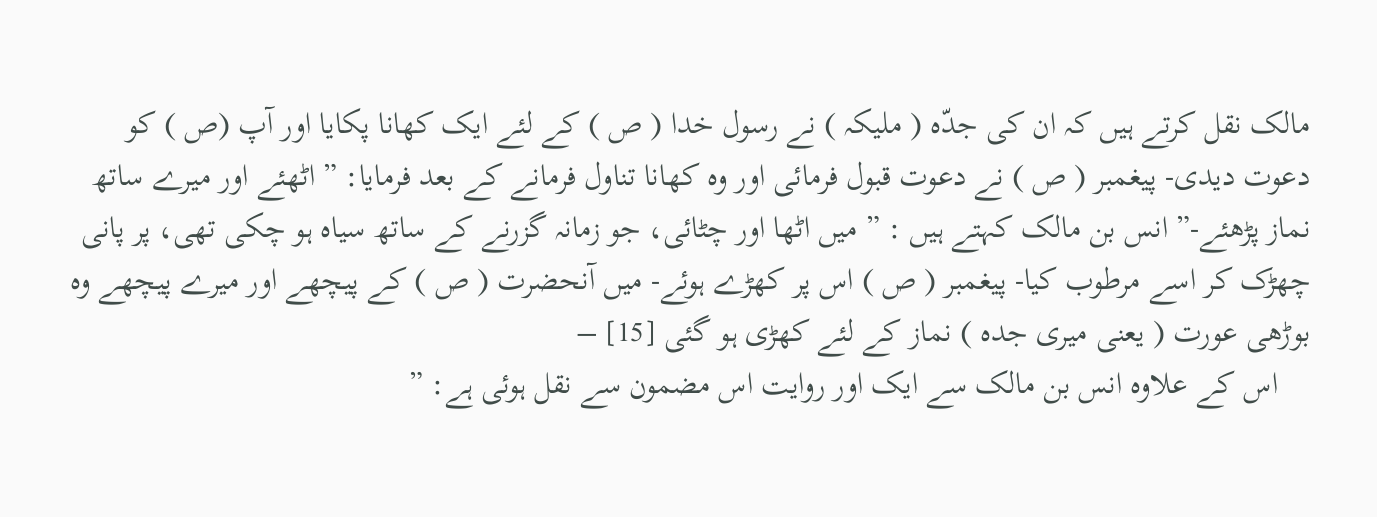مالک نقل کرتے ہیں کہ ان کی جدّہ ( ملیکہ ) نے رسول خدا ( ص ) کے لئے ایک کھانا پکایا اور آپ (ص ) کو دعوت دیدی- پیغمبر ( ص ) نے دعوت قبول فرمائی اور وہ کھانا تناول فرمانے کے بعد فرمایا: ” اٹھئے اور میرے ساتھ نماز پڑھئے-” انس بن مالک کہتے ہیں : ” میں اٹھا اور چٹائی، جو زمانہ گزرنے کے ساتھ سیاہ ہو چکی تھی، پر پانی چھڑک کر اسے مرطوب کیا- پیغمبر ( ص ) اس پر کھڑے ہوئے- میں آنحضرت ( ص ) کے پیچھے اور میرے پیچھے وہ بوڑھی عورت ( یعنی میری جدہ ) نماز کے لئے کھڑی ہو گئی [15] –
    اس کے علاوہ انس بن مالک سے ایک اور روایت اس مضمون سے نقل ہوئی ہے: ”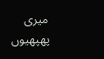میری پھپھیوں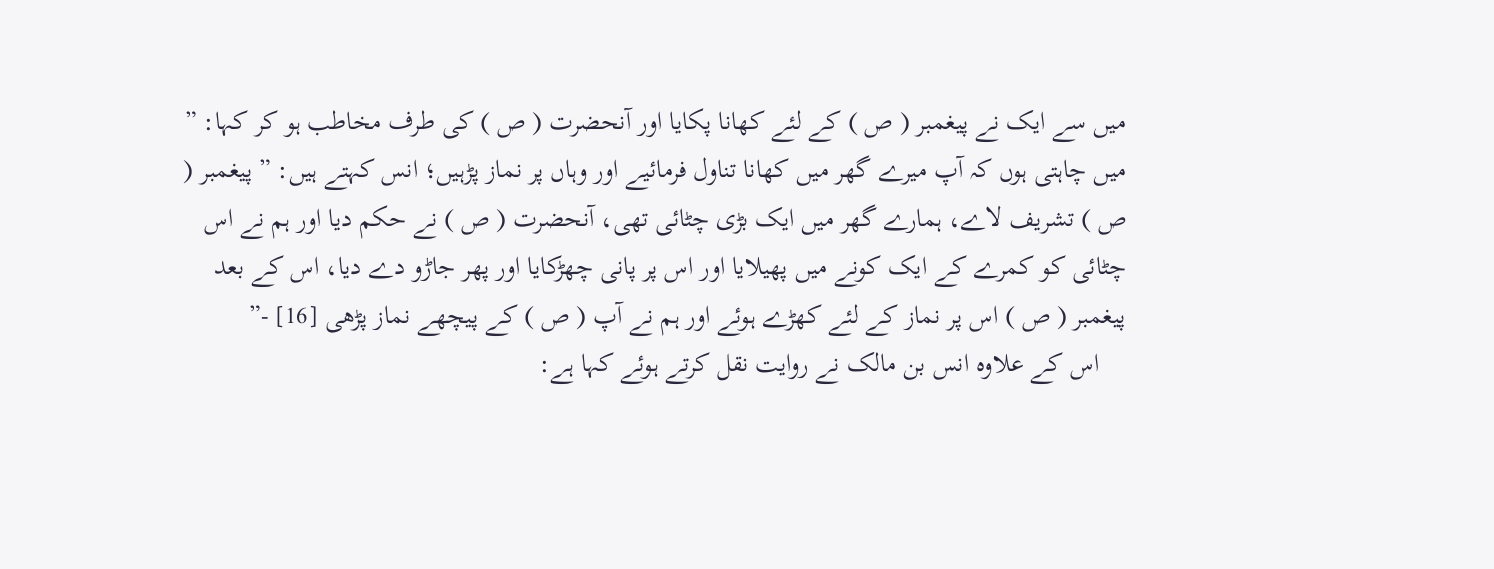میں سے ایک نے پیغمبر ( ص ) کے لئے کھانا پکایا اور آنحضرت ( ص ) کی طرف مخاطب ہو کر کہا: ” میں چاہتی ہوں کہ آپ میرے گھر میں کھانا تناول فرمائیے اور وہاں پر نماز پڑہیں؛ انس کہتے ہیں: ” پیغمبر ( ص ) تشریف لاے، ہمارے گھر میں ایک بڑی چٹائی تھی، آنحضرت ( ص ) نے حکم دیا اور ہم نے اس چٹائی کو کمرے کے ایک کونے میں پھیلایا اور اس پر پانی چھڑکایا اور پھر جاڑو دے دیا، اس کے بعد پیغمبر ( ص ) اس پر نماز کے لئے کھڑے ہوئے اور ہم نے آپ ( ص ) کے پیچھے نماز پڑھی [16] -”
    اس کے علاوہ انس بن مالک نے روایت نقل کرتے ہوئے کہا ہے: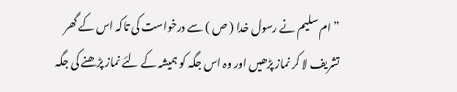” ام سلیم نے رسول خدا ( ص ) سے درخواست کی تاکہ اس کے گھر تشریف لا کر نماز پڑھیں اور وہ اس جگہ کو ہمیشہ کے لئے نماز پڑھنے کی جگہ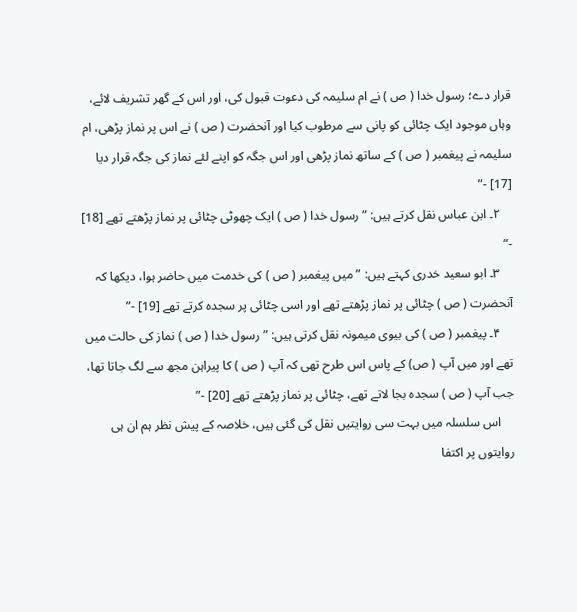قرار دے؛ رسول خدا ( ص ) نے ام سلیمہ کی دعوت قبول کی، اور اس کے گھر تشریف لائے، وہاں موجود ایک چٹائی کو پانی سے مرطوب کیا اور آنحضرت ( ص ) نے اس پر نماز پڑھی، ام سلیمہ نے پیغمبر ( ص ) کے ساتھ نماز پڑھی اور اس جگہ کو اپنے لئے نماز کی جگہ قرار دیا [17] -”
    ۲۔ ابن عباس نقل کرتے ہیں: ” رسول خدا ( ص ) ایک چھوٹی چٹائی پر نماز پڑھتے تھے [18] -”
    ۳۔ ابو سعید خدری کہتے ہیں: ” میں پیغمبر ( ص ) کی خدمت میں حاضر ہوا، دیکھا کہ آنحضرت ( ص ) چٹائی پر نماز پڑھتے تھے اور اسی چٹائی پر سجدہ کرتے تھے [19] -”
    ۴۔ پیغمبر ( ص ) کی بیوی میمونہ نقل کرتی ہیں: ” رسول خدا ( ص ) نماز کی حالت میں تھے اور میں آپ ( ص) کے پاس اس طرح تھی کہ آپ ( ص ) کا پیراہن مجھ سے لگ جاتا تھا، جب آپ ( ص ) سجدہ بجا لاتے تھے، چٹائی پر نماز پڑھتے تھے [20] -”
    اس سلسلہ میں بہت سی روایتیں نقل کی گئی ہیں، خلاصہ کے پیش نظر ہم ان ہی روایتوں پر اکتفا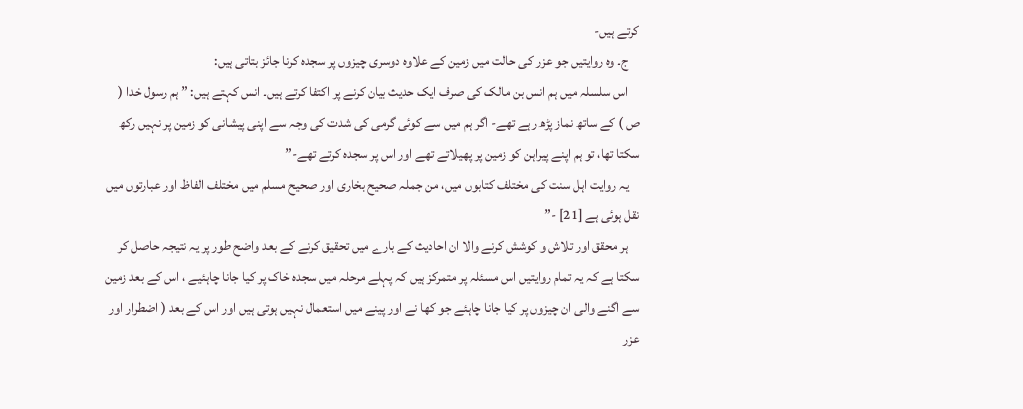کرتے ہیں-
    ج۔ وہ روایتیں جو عزر کی حالت میں زمین کے علاوہ دوسری چیزوں پر سجدہ کرنا جائز بتاتی ہیں:
    اس سلسلہ میں ہم انس بن مالک کی صرف ایک حدیث بیان کرنے پر اکتفا کرتے ہیں۔ انس کہتے ہیں: ” ہم رسول خدا ( ص ) کے ساتھ نماز پڑھ رہے تھے- اگر ہم میں سے کوئی گرمی کی شدت کی وجہ سے اپنی پیشانی کو زمین پر نہیں رکھ سکتا تھا، تو ہم اپنے پیراہن کو زمین پر پھیلاتے تھے اور اس پر سجدہ کرتے تھے-”
    یہ روایت اہل سنت کی مختلف کتابوں میں، من جملہ صحیح بخاری اور صحیح مسلم میں مختلف الفاظ اور عبارتوں میں نقل ہوئی ہے [21] -”
    ہر محقق اور تلاش و کوشش کرنے والا ان احادیث کے بارے میں تحقیق کرنے کے بعد واضح طور پر یہ نتیجہ حاصل کر سکتا ہے کہ یہ تمام روایتیں اس مسئلہ پر متمرکز ہیں کہ پہلے مرحلہ میں سجدہ خاک پر کیا جانا چاہئیے ، اس کے بعد زمین سے اگنے والی ان چیزوں پر کیا جانا چاہئے جو کھا نے اور پینے میں استعمال نہیں ہوتی ہیں اور اس کے بعد ( اضطرار اور عزر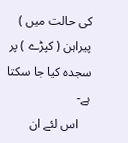کی حالت میں ) پیراہن ( کپڑے ) پر سجدہ کیا جا سکتا ہے-
    اس لئے ان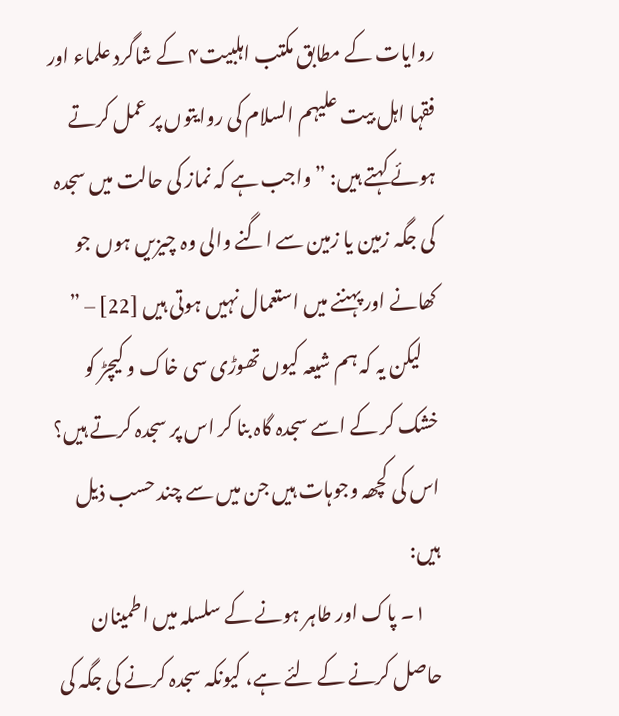روایات کے مطابق مکتب اہلبیت۴ کے شاگرد علماء اور فقہا اہل بیت علیہم السلام کی روایتوں پر عمل کرتے ہوئے کہتے ہیں: ” واجب ہے کہ نماز کی حالت میں سجدہ کی جگہ زمین یا زمین سے اگنے والی وہ چیزیں ہوں جو کھانے اور پہننے میں استعمال نہیں ہوتی ہیں [22] – ”
    لیکن یہ کہ ہم شیعہ کیوں تھوڑی سی خاک و کیچڑ کو خشک کر کے اسے سجدہ گاہ بنا کر اس پر سجدہ کرتے ہیں؟ اس کی کچھہ وجوہات ہیں جن میں سے چند حسب ذیل ہیں:
    ۱۔ پاک اور طاہر ہونے کے سلسلہ میں اطمینان حاصل کرنے کے لئے ہے، کیونکہ سجدہ کرنے کی جگہ کی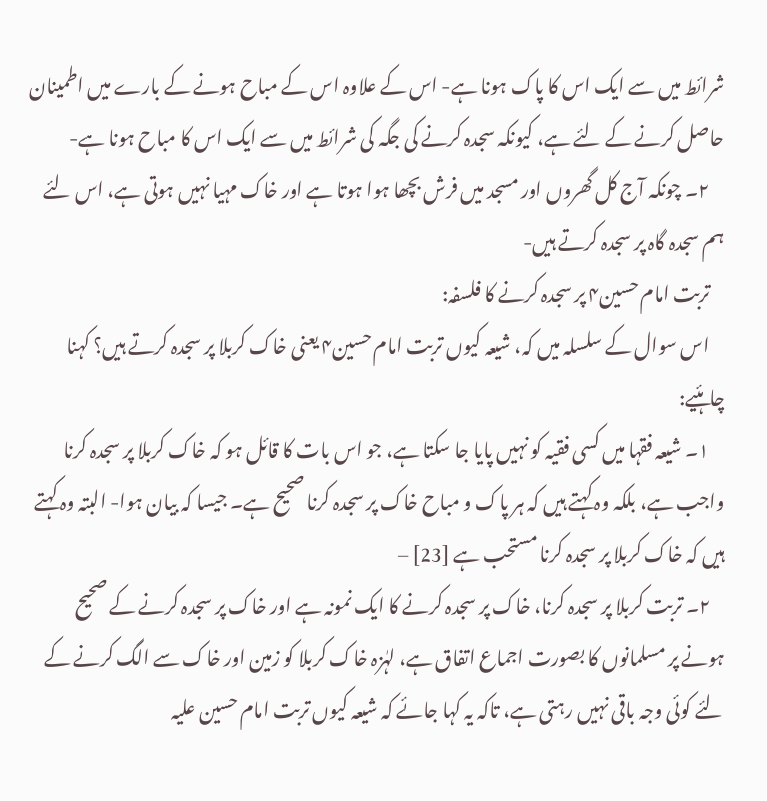شرائط میں سے ایک اس کا پاک ہونا ہے- اس کے علاوہ اس کے مباح ہونے کے بارے میں اطمینان حاصل کرنے کے لئے ہے، کیونکہ سجدہ کرنے کی جگہ کی شرائط میں سے ایک اس کا مباح ہونا ہے-
    ۲۔ چونکہ آج کل گھروں اور مسجد میں فرش بچھا ہوا ہوتا ہے اور خاک مہیا نہیں ہوتی ہے، اس لئے ہم سجدہ گاہ پر سجدہ کرتے ہیں-
    تربت امام حسین۴ پر سجدہ کرنے کا فلسفہ:
    اس سوال کے سلسلہ میں کہ، شیعہ کیوں تربت امام حسین۴ یعنی خاک کربلا پر سجدہ کرتے ہیں؟ کہنا چاہئیے:
    ۱۔ شیعہ فقہا میں کسی فقیہ کو نہیں پایا جا سکتا ہے، جو اس بات کا قائل ہو کہ خاک کربلا پر سجدہ کرنا واجب ہے، بلکہ وہ کہتے ہیں کہ ہر پاک و مباح خاک پر سجدہ کرنا صحیح ہے۔ جیسا کہ بیان ہوا- البتہ وہ کہتے ہیں کہ خاک کربلا پر سجدہ کرنا مستحب ہے [23] –
    ۲۔ تربت کربلا پر سجدہ کرنا، خاک پر سجدہ کرنے کا ایک نمونہ ہے اور خاک پر سجدہ کرنے کے صحیح ہونے پر مسلمانوں کا بصورت اجماع اتفاق ہے، لہٰزہ خاک کربلا کو زمین اور خاک سے الگ کرنے کے لئے کوئی وجہ باقی نہیں رہتی ہے، تاکہ یہ کہا جائے کہ شیعہ کیوں تربت امام حسین علیہ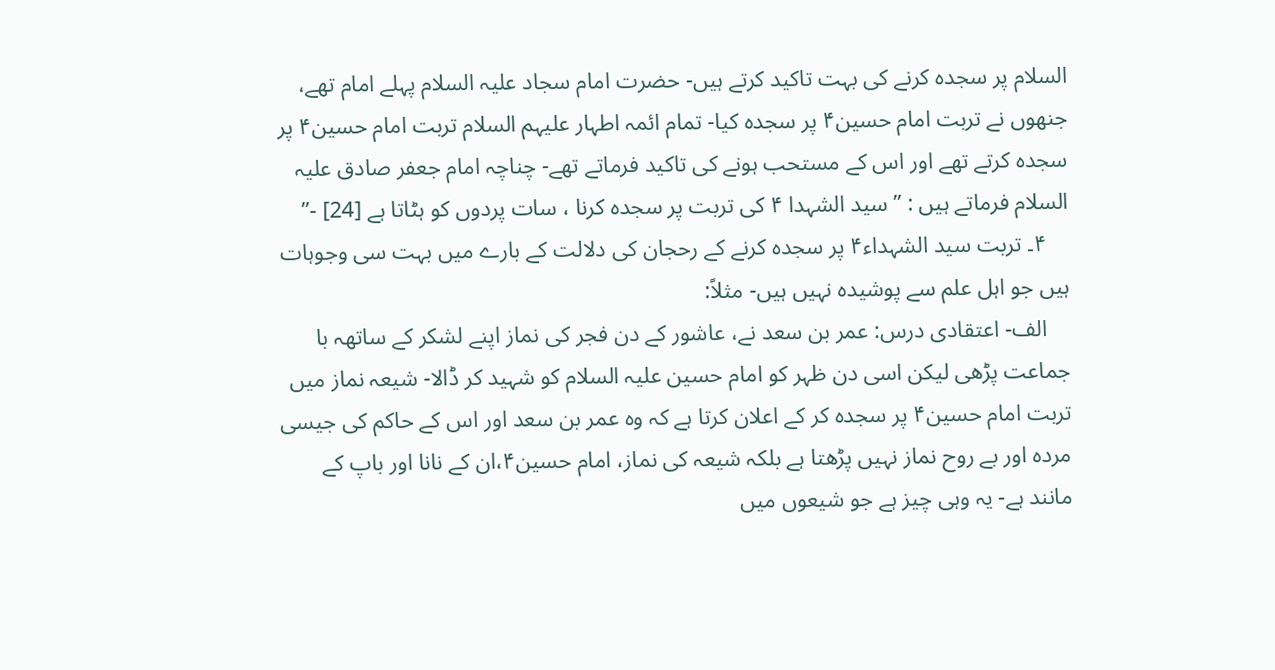السلام پر سجدہ کرنے کی بہت تاکید کرتے ہیں- حضرت امام سجاد علیہ السلام پہلے امام تھے، جنھوں نے تربت امام حسین۴ پر سجدہ کیا- تمام ائمہ اطہار علیہم السلام تربت امام حسین۴ پر سجدہ کرتے تھے اور اس کے مستحب ہونے کی تاکید فرماتے تھے- چناچہ امام جعفر صادق علیہ السلام فرماتے ہیں : ” سید الشہدا ۴ کی تربت پر سجدہ کرنا ، سات پردوں کو ہٹاتا ہے [24] -”
    ۴۔ تربت سید الشہداء۴ پر سجدہ کرنے کے رحجان کی دلالت کے بارے میں بہت سی وجوہات ہیں جو اہل علم سے پوشیدہ نہیں ہیں- مثلاً:
    الف- اعتقادی درس: عمر بن سعد نے، عاشور کے دن فجر کی نماز اپنے لشکر کے ساتھہ با جماعت پڑھی لیکن اسی دن ظہر کو امام حسین علیہ السلام کو شہید کر ڈالا- شیعہ نماز میں تربت امام حسین۴ پر سجدہ کر کے اعلان کرتا ہے کہ وہ عمر بن سعد اور اس کے حاکم کی جیسی مردہ اور بے روح نماز نہیں پڑھتا ہے بلکہ شیعہ کی نماز، امام حسین۴،ان کے نانا اور باپ کے مانند ہے- یہ وہی چیز ہے جو شیعوں میں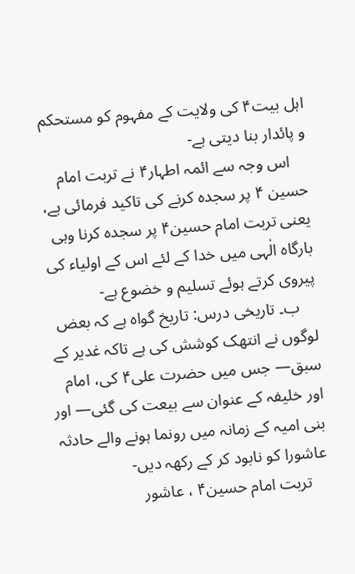اہل بیت۴ کی ولایت کے مفہوم کو مستحکم و پائدار بنا دیتی ہے-
    اس وجہ سے ائمہ اطہار۴ نے تربت امام حسین ۴ پر سجدہ کرنے کی تاکید فرمائی ہے، یعنی تربت امام حسین۴ پر سجدہ کرنا وہی بارگاہ الٰہی میں خدا کے لئے اس کے اولیاء کی پیروی کرتے ہوئے تسلیم و خضوع ہے-
    ب۔ تاریخی درس: تاریخ گواہ ہے کہ بعض لوگوں نے انتھک کوشش کی ہے تاکہ غدیر کے سبق— جس میں حضرت علی۴ کی، امام اور خلیفہ کے عنوان سے بیعت کی گئی— اور بنی امیہ کے زمانہ میں رونما ہونے والے حادثہ عاشورا کو نابود کر کے رکھہ دیں-
    تربت امام حسین۴ ، عاشور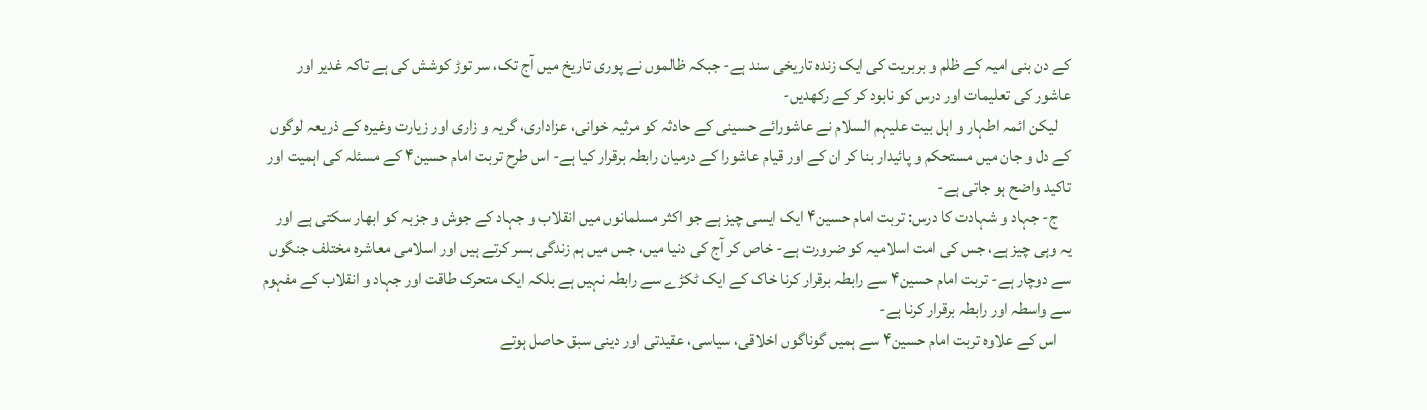کے دن بنی امیہ کے ظلم و بربریت کی ایک زندہ تاریخی سند ہے- جبکہ ظالموں نے پوری تاریخ میں آج تک، سر توڑ کوشش کی ہے تاکہ غدیر اور عاشور کی تعلیمات اور درس کو نابود کر کے رکھدیں-
    لیکن ائمہ اطہار و اہل بیت علیہم السلام نے عاشورائے حسینی کے حادثہ کو مرثیہ خوانی، عزاداری، گریہ و زاری اور زیارت وغیرہ کے ذریعہ لوگوں کے دل و جان میں مستحکم و پائیدار بنا کر ان کے اور قیام عاشورا کے درمیان رابطہ برقرار کیا ہے- اس طرح تربت امام حسین۴ کے مسئلہ کی اہمیت اور تاکید واضح ہو جاتی ہے-
    ج- جہاد و شہادت کا درس: تربت امام حسین۴ ایک ایسی چیز ہے جو اکثر مسلمانوں میں انقلاب و جہاد کے جوش و جزبہ کو ابھار سکتی ہے اور یہ وہی چیز ہے، جس کی امت اسلامیہ کو ضرورت ہے- خاص کر آج کی دنیا میں، جس میں ہم زندگی بسر کرتے ہیں اور اسلامی معاشرہ مختلف جنگوں سے دوچار ہے- تربت امام حسین۴ سے رابطہ برقرار کرنا خاک کے ایک ٹکڑے سے رابطہ نہیں ہے بلکہ ایک متحرک طاقت اور جہاد و انقلاب کے مفہوم سے واسطہ اور رابطہ برقرار کرنا ہے-
    اس کے علاوہ تربت امام حسین۴ سے ہمیں گوناگوں اخلاقی، سیاسی، عقیدتی اور دینی سبق حاصل ہوتے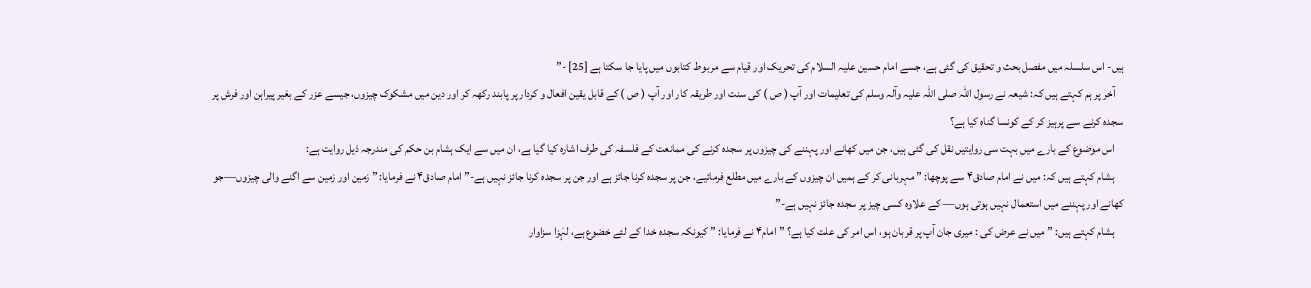ہیں- اس سلسلہ میں مفصل بحث و تحقیق کی گئی ہے، جسے امام حسین علیہ السلام کی تحریک اور قیام سے مربوط کتابوں میں پایا جا سکتا ہے [25] -”
    آخر پر ہم کہتے ہیں کہ: شیعہ نے رسول اللہ صلی اللہ علیہ وآلہ وسلم کی تعلیمات اور آپ ( ص ) کی سنت اور طریقہ کار اور آپ ( ص ) کے قابل یقین افعال و کردار پر پابند رکھہ کر اور دین میں مشکوک چیزوں، جیسے عزر کے بغیر پیراہن اور فرش پر سجدہ کرنے سے پرہیز کر کے کونسا گناہ کیا ہے؟
    اس موضوع کے بارے میں بہت سی روایتیں نقل کی گئی ہیں، جن میں کھانے اور پہننے کی چیزوں پر سجدہ کرنے کی ممانعت کے فلسفہ کی طرف اشارہ کیا گیا ہے، ان میں سے ایک ہشام بن حکم کی مندرجہ ذیل روایت ہے:
    ہشام کہتے ہیں کہ: میں نے امام صادق۴ سے پوچھا: ” مہربانی کر کے ہمیں ان چیزوں کے بارے میں مطلع فرمائیے، جن پر سجدہ کرنا جائز ہے اور جن پر سجدہ کرنا جائز نہیں ہے-” امام صادق۴ نے فرمایا: ” زمین اور زمین سے اگنے والی چیزوں—جو کھانے اور پہننے میں استعمال نہیں ہوتی ہوں— کے علاوہ کسی چیز پر سجدہ جائز نہیں ہے-”
    ہشام کہتے ہیں: ” میں نے عرض کی : میری جان آپ پر قربان ہو، اس امر کی علت کیا ہے؟ ” امام۴ نے فرمایا: ” کیونکہ سجدہ خدا کے لئے خضوع ہے، لہٰزا سزاوار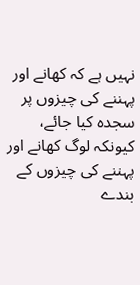نہیں ہے کہ کھانے اور پہننے کی چیزوں پر سجدہ کیا جائے، کیونکہ لوگ کھانے اور پہننے کی چیزوں کے بندے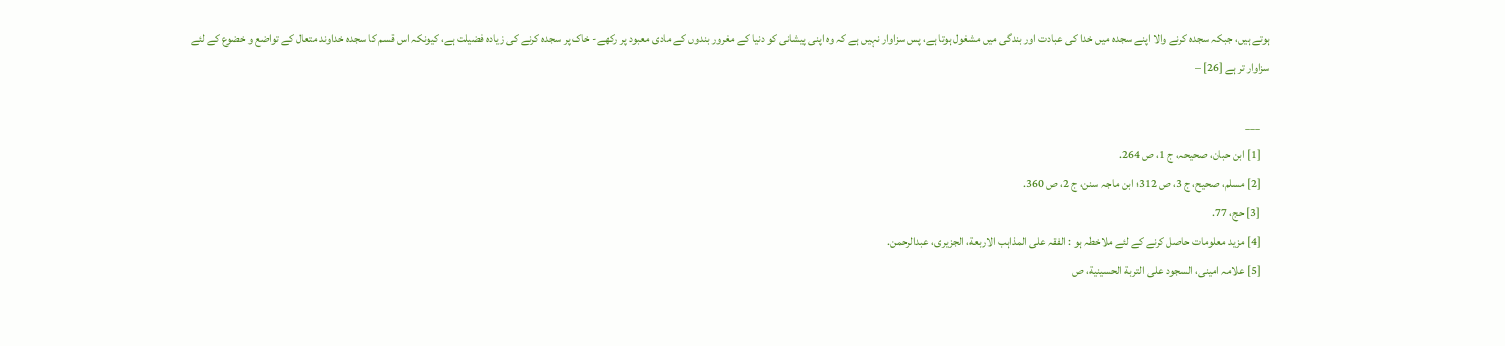ہوتے ہیں، جبکہ سجدہ کرنے والا اپنے سجدہ میں خدا کی عبادت اور بندگی میں مشغول ہوتا ہے، پس سزاوار نہیں ہے کہ وہ اپنی پیشانی کو دنیا کے مغرور بندوں کے مادی معبود پر رکھے- خاک پر سجدہ کرنے کی زیادہ فضیلت ہے، کیونکہ اس قسم کا سجدہ خداوند متعال کے تواضع و خضوع کے لئے سزاوار تر ہے [26] –

    ___
    [1] ابن حبان، صحیحہ، ج 1، ص 264.
    [2] مسلم، صحیح، ج 3، ص 312؛ ابن ماجہ سنن، ج 2، ص 360.
    [3] حج، 77.
    [4] مزید معلومات حاصل کرنے کے لئے ملاخطہ ہو : الفقہ علی المذاہب الاربعة، الجزیری، عبدالرحمن.
    [5] علامہ امینی، السجود علی التربة الحسینیة، ص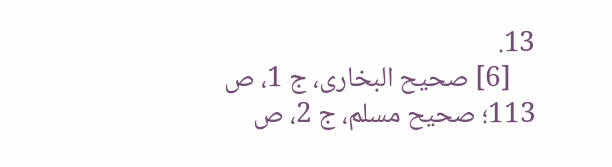13.
    [6] صحیح البخاری، ج 1، ص 113؛ صحیح مسلم، ج 2، ص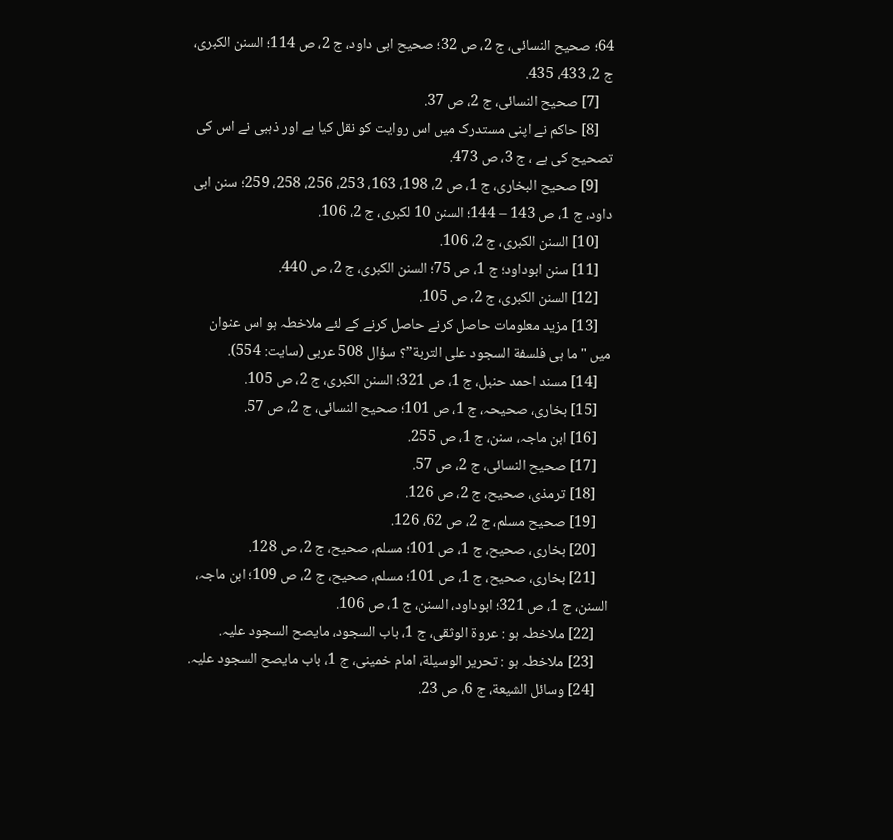64؛ صحیح النسائی، ج 2، ص 32؛ صحیح ابی داود، ج 2، ص 114؛ السنن الکبری، ج 2، 433، 435.
    [7] صحیح النسائی، ج 2، ص 37.
    [8] حاکم نے اپنی مستدرک میں اس روایت کو نقل کیا ہے اور ذہبی نے اس کی تصحیح کی ہے ، ج 3، ص 473.
    [9] صحیح البخاری، ج 1، ص 2، 198، 163، 253، 256، 258، 259؛ سنن ابی داود، ج 1، ص 143 – 144؛ السنن 10 لکبری، ج 2، 106.
    [10] السنن الکبری، ج 2، 106.
    [11] سنن ابوداود؛ ج 1، ص 75؛ السنن الکبری، ج 2، ص 440.
    [12] السنن الکبری، ج 2، ص 105.
    [13] مزید معلومات حاصل کرنے حاصل کرنے کے لئے ملاخطہ ہو اس عنوان میں "ما ہی فلسفة السجود علی التربة”؟ سؤال 508 عربی (سایت: 554).
    [14] مسند احمد حنبل، ج 1، ص 321؛ السنن الکبری، ج 2، ص 105.
    [15] بخاری، صحیحہ، ج 1، ص 101؛ صحیح النسائی، ج 2، ص 57.
    [16] ابن ماجہ، سنن، ج 1، ص 255.
    [17] صحیح النسائی، ج 2، ص 57.
    [18] ترمذی، صحیح، ج 2، ص 126.
    [19] صحیح مسلم، ج 2، ص 62، 126.
    [20] بخاری، صحیح، ج 1، ص 101؛ مسلم، صحیح، ج 2، ص 128.
    [21] بخاری، صحیح، ج 1، ص 101؛ مسلم، صحیح، ج 2، ص 109؛ ابن ماجہ، السنن، ج 1، ص 321؛ ابوداود، السنن، ج 1، ص 106.
    [22] ملاخطہ ہو : عروة الوثقی، ج 1، باب السجود، مایصح السجود علیہ.
    [23] ملاخطہ ہو : تحریر الوسیلة، امام خمینی، ج 1، باب مایصح السجود علیہ.
    [24] وسائل الشیعة، ج 6، ص 23.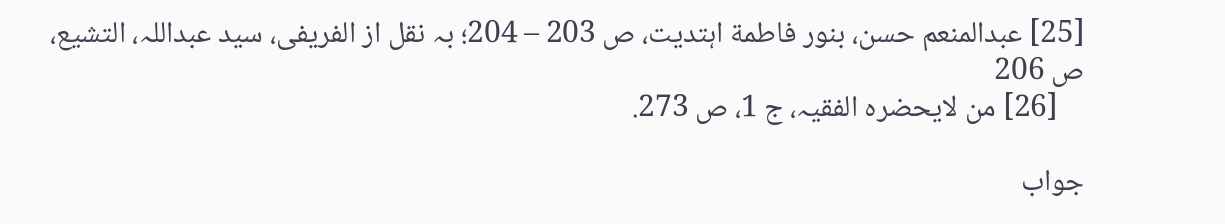[25] عبدالمنعم حسن، بنور فاطمة اہتدیت، ص 203 – 204؛ بہ نقل از الفریفی، سید عبداللہ، التشیع، ص 206
    [26] من لایحضرہ الفقیہ، ج 1، ص 273.

جواب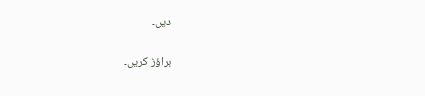دیں۔

براؤز کریں۔